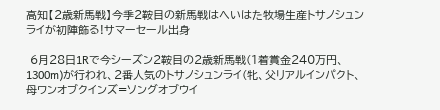高知【2歳新馬戦】今季2鞍目の新馬戦はへいはた牧場生産トサノシュンライが初陣飾る!サマーセール出身

 6月28日1Rで今シーズン2鞍目の2歳新馬戦(1着賞金240万円、1300m)が行われ、2番人気のトサノシュンライ(牝、父リアルインパクト、母ワンオブクインズ=ソングオブウイ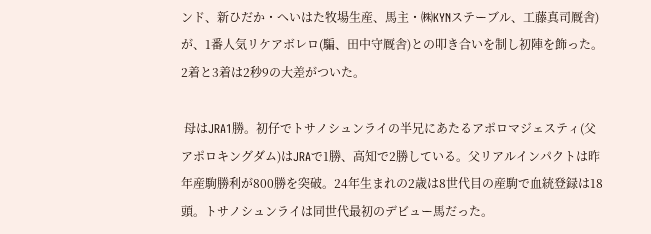ンド、新ひだか・へいはた牧場生産、馬主・㈱KYNステーブル、工藤真司厩舎)が、1番人気リケアボレロ(騙、田中守厩舎)との叩き合いを制し初陣を飾った。2着と3着は2秒9の大差がついた。

 母はJRA1勝。初仔でトサノシュンライの半兄にあたるアポロマジェスティ(父アポロキングダム)はJRAで1勝、高知で2勝している。父リアルインパクトは昨年産駒勝利が800勝を突破。24年生まれの2歳は8世代目の産駒で血統登録は18頭。トサノシュンライは同世代最初のデビュー馬だった。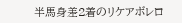半馬身差2着のリケアボレロ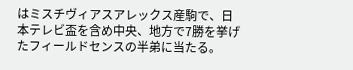はミスチヴィアスアレックス産駒で、日本テレビ盃を含め中央、地方で7勝を挙げたフィールドセンスの半弟に当たる。